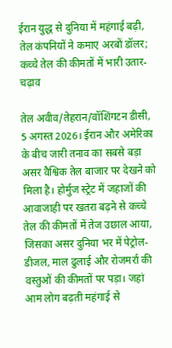ईरान युद्ध से दुनिया में महंगाई बढ़ी, तेल कंपनियों ने कमाए अरबों डॉलर; कच्चे तेल की कीमतों में भारी उतार-चढ़ाव

तेल अवीव/तेहरान/वॉशिंगटन डीसी, 5 अगस्त 2026। ईरान और अमेरिका के बीच जारी तनाव का सबसे बड़ा असर वैश्विक तेल बाजार पर देखने को मिला है। होर्मुज स्ट्रेट में जहाजों की आवाजाही पर खतरा बढ़ने से कच्चे तेल की कीमतों में तेज उछाल आया, जिसका असर दुनिया भर में पेट्रोल-डीजल, माल ढुलाई और रोजमर्रा की वस्तुओं की कीमतों पर पड़ा। जहां आम लोग बढ़ती महंगाई से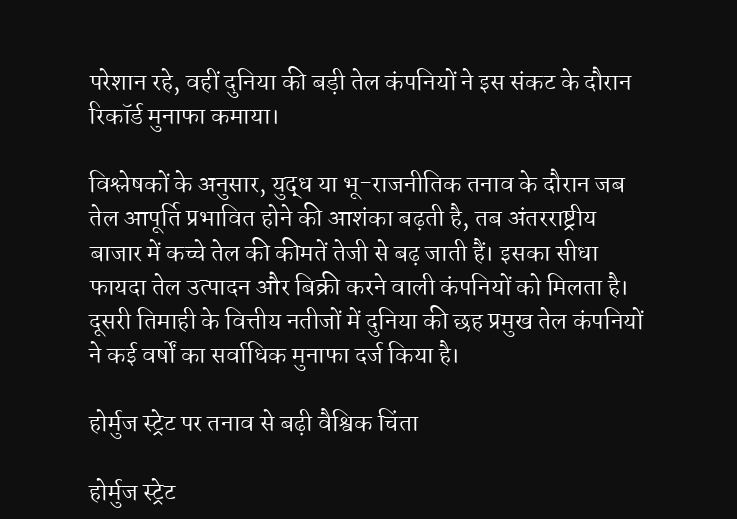परेशान रहे, वहीं दुनिया की बड़ी तेल कंपनियों ने इस संकट के दौरान रिकॉर्ड मुनाफा कमाया।

विश्लेषकों के अनुसार, युद्ध या भू-राजनीतिक तनाव के दौरान जब तेल आपूर्ति प्रभावित होने की आशंका बढ़ती है, तब अंतरराष्ट्रीय बाजार में कच्चे तेल की कीमतें तेजी से बढ़ जाती हैं। इसका सीधा फायदा तेल उत्पादन और बिक्री करने वाली कंपनियों को मिलता है। दूसरी तिमाही के वित्तीय नतीजों में दुनिया की छह प्रमुख तेल कंपनियों ने कई वर्षों का सर्वाधिक मुनाफा दर्ज किया है।

होर्मुज स्ट्रेट पर तनाव से बढ़ी वैश्विक चिंता

होर्मुज स्ट्रेट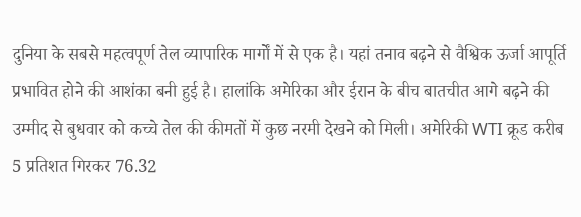दुनिया के सबसे महत्वपूर्ण तेल व्यापारिक मार्गों में से एक है। यहां तनाव बढ़ने से वैश्विक ऊर्जा आपूर्ति प्रभावित होने की आशंका बनी हुई है। हालांकि अमेरिका और ईरान के बीच बातचीत आगे बढ़ने की उम्मीद से बुधवार को कच्चे तेल की कीमतों में कुछ नरमी देखने को मिली। अमेरिकी WTI क्रूड करीब 5 प्रतिशत गिरकर 76.32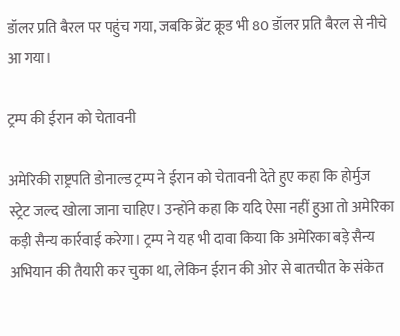डॉलर प्रति बैरल पर पहुंच गया, जबकि ब्रेंट क्रूड भी 80 डॉलर प्रति बैरल से नीचे आ गया।

ट्रम्प की ईरान को चेतावनी

अमेरिकी राष्ट्रपति डोनाल्ड ट्रम्प ने ईरान को चेतावनी देते हुए कहा कि होर्मुज स्ट्रेट जल्द खोला जाना चाहिए। उन्होंने कहा कि यदि ऐसा नहीं हुआ तो अमेरिका कड़ी सैन्य कार्रवाई करेगा। ट्रम्प ने यह भी दावा किया कि अमेरिका बड़े सैन्य अभियान की तैयारी कर चुका था, लेकिन ईरान की ओर से बातचीत के संकेत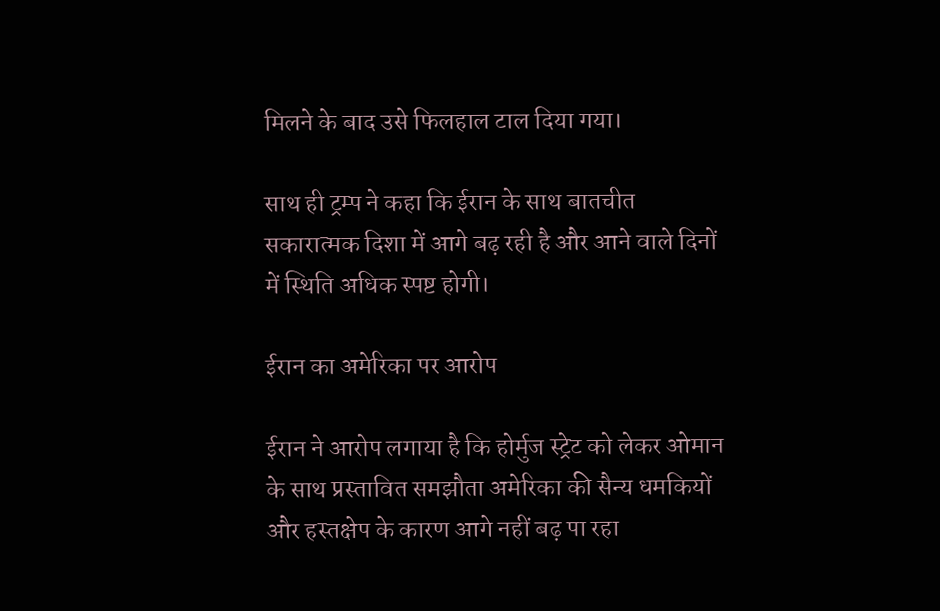मिलने के बाद उसे फिलहाल टाल दिया गया।

साथ ही ट्रम्प ने कहा कि ईरान के साथ बातचीत सकारात्मक दिशा में आगे बढ़ रही है और आने वाले दिनों में स्थिति अधिक स्पष्ट होगी।

ईरान का अमेरिका पर आरोप

ईरान ने आरोप लगाया है कि होर्मुज स्ट्रेट को लेकर ओमान के साथ प्रस्तावित समझौता अमेरिका की सैन्य धमकियों और हस्तक्षेप के कारण आगे नहीं बढ़ पा रहा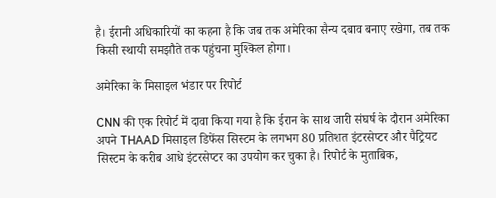है। ईरानी अधिकारियों का कहना है कि जब तक अमेरिका सैन्य दबाव बनाए रखेगा, तब तक किसी स्थायी समझौते तक पहुंचना मुश्किल होगा।

अमेरिका के मिसाइल भंडार पर रिपोर्ट

CNN की एक रिपोर्ट में दावा किया गया है कि ईरान के साथ जारी संघर्ष के दौरान अमेरिका अपने THAAD मिसाइल डिफेंस सिस्टम के लगभग 80 प्रतिशत इंटरसेप्टर और पैट्रियट सिस्टम के करीब आधे इंटरसेप्टर का उपयोग कर चुका है। रिपोर्ट के मुताबिक,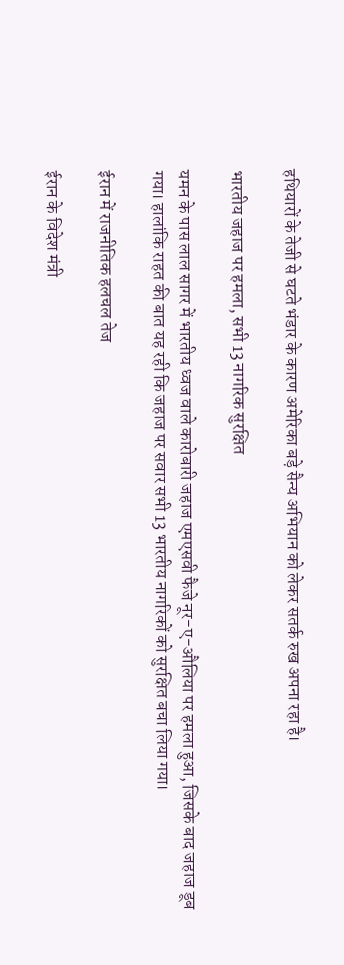हथियारों के तेजी से घटते भंडार के कारण अमेरिका बड़े सैन्य अभियान को लेकर सतर्क रुख अपना रहा है।

भारतीय जहाज पर हमला, सभी 13 नागरिक सुरक्षित

यमन के पास लाल सागर में भारतीय ध्वज वाले कारोबारी जहाज एमएसवी फैजे नूर-ए-औलिया पर हमला हुआ, जिसके बाद जहाज डूब गया। हालांकि राहत की बात यह रही कि जहाज पर सवार सभी 13 भारतीय नागरिकों को सुरक्षित बचा लिया गया।

ईरान में राजनीतिक हलचल तेज

ईरान के विदेश मंत्री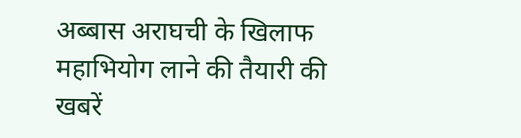अब्बास अराघची के खिलाफ महाभियोग लाने की तैयारी की खबरें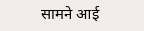सामने आई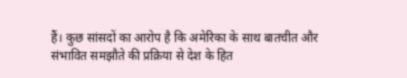हैं। कुछ सांसदों का आरोप है कि अमेरिका के साथ बातचीत और संभावित समझौते की प्रक्रिया से देश के हित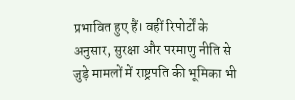प्रभावित हुए हैं। वहीं रिपोर्टों के अनुसार, सुरक्षा और परमाणु नीति से जुड़े मामलों में राष्ट्रपति की भूमिका भी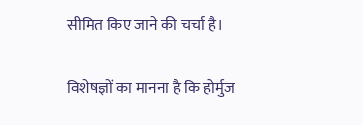सीमित किए जाने की चर्चा है।

विशेषज्ञों का मानना है कि होर्मुज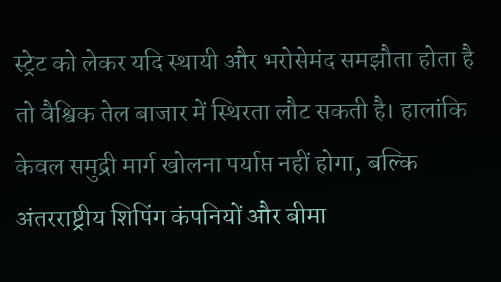स्ट्रेट को लेकर यदि स्थायी और भरोसेमंद समझौता होता है तो वैश्विक तेल बाजार में स्थिरता लौट सकती है। हालांकि केवल समुद्री मार्ग खोलना पर्याप्त नहीं होगा, बल्कि अंतरराष्ट्रीय शिपिंग कंपनियों और बीमा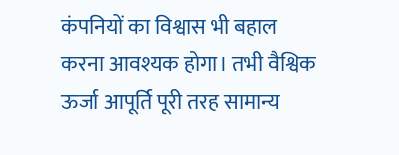कंपनियों का विश्वास भी बहाल करना आवश्यक होगा। तभी वैश्विक ऊर्जा आपूर्ति पूरी तरह सामान्य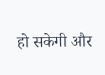हो सकेगी और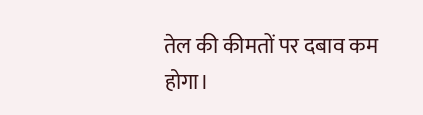तेल की कीमतों पर दबाव कम होगा।